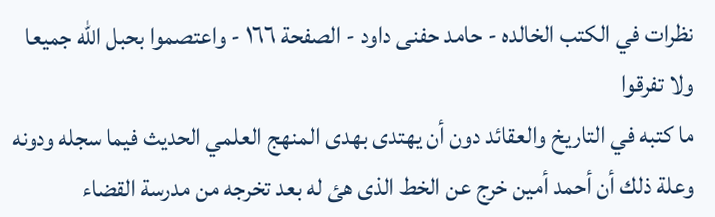نظرات في الکتب الخالده - حامد حفنی داود - الصفحة ١٦٦ - واعتصموا بحبل الله جميعا ولا تفرقوا
ما كتبه في التاريخ والعقائد دون أن يهتدى بهدى المنهج العلمي الحديث فيما سجله ودونه وعلة ذلك أن أحمد أمين خرج عن الخط الذى هئ له بعد تخرجه من مدرسة القضاء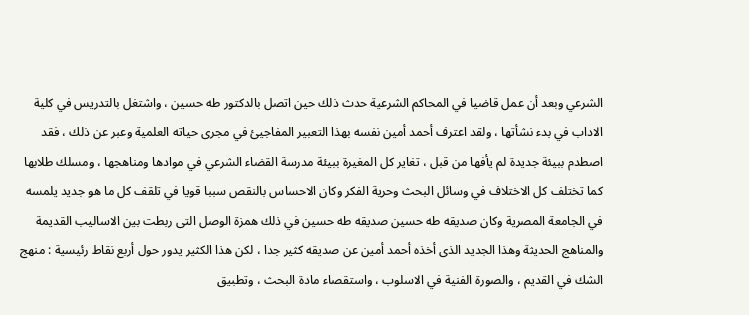الشرعي وبعد أن عمل قاضيا في المحاكم الشرعية حدث ذلك حين اتصل بالدكتور طه حسين ، واشتغل بالتدريس في كلية الاداب في بدء نشأتها ، ولقد اعترف أحمد أمين نفسه بهذا التعبير المفاجيئ في مجرى حياته العلمية وعبر عن ذلك ، فقد اصطدم ببيئة جديدة لم يأفها من قبل ، تغاير كل المغيرة ببيئة مدرسة القضاء الشرعي في موادها ومناهجها ، ومسلك طلابها كما تختلف كل الاختلاف في وسائل البحث وحرية الفكر وكان الاحساس بالنقص سببا قويا في تلقف كل ما هو جديد يلمسه في الجامعة المصرية وكان صديقه طه حسين صديقه طه حسين في ذلك همزة الوصل التى ربطت بين الاساليب القديمة والمناهج الحديثة وهذا الجديد الذى أخذه أحمد أمين عن صديقه كثير جدا ، لكن هذا الكثير يدور حول أربع نقاط رئيسية : منهج الشك في القديم ، والصورة الفنية في الاسلوب ، واستقصاء مادة البحث ، وتطبيق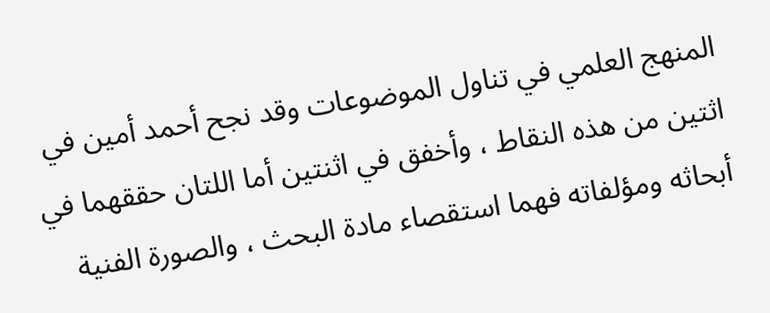المنهج العلمي في تناول الموضوعات وقد نجح أحمد أمين في اثتين من هذه النقاط ، وأخفق في اثنتين أما اللتان حققهما في أبحاثه ومؤلفاته فهما استقصاء مادة البحث ، والصورة الفنية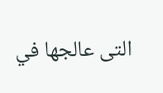التى عالجها في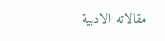مقالاته الادبية